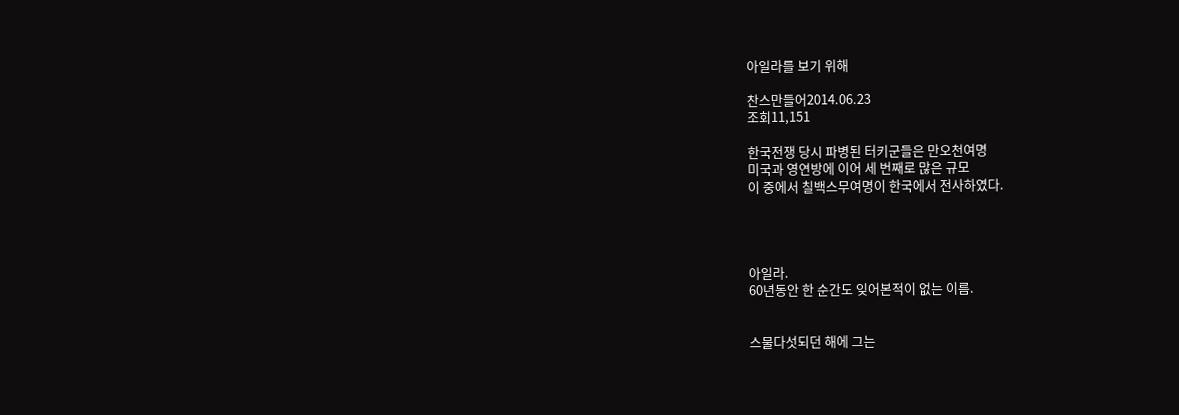아일라를 보기 위해

찬스만들어2014.06.23
조회11,151

한국전쟁 당시 파병된 터키군들은 만오천여명
미국과 영연방에 이어 세 번째로 많은 규모
이 중에서 칠백스무여명이 한국에서 전사하였다.




아일라.
60년동안 한 순간도 잊어본적이 없는 이름.


스물다섯되던 해에 그는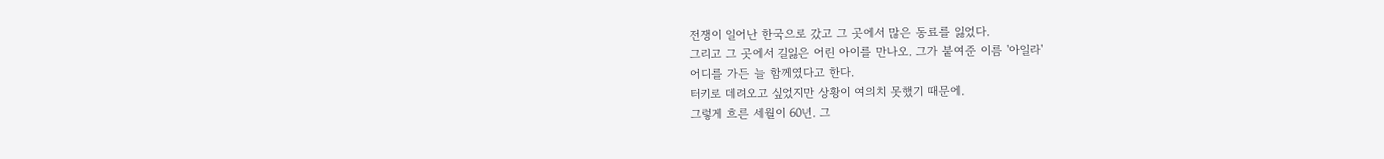전쟁이 일어난 한국으로 갔고 그 곳에서 많은 동료를 잃었다.
그리고 그 곳에서 길잃은 어린 아이를 만나오. 그가 붙여준 이름 '아일라'
어디를 가든 늘 함께였다고 한다.
터키로 데려오고 싶었지만 상황이 여의치 못했기 때문에.
그렇게 흐른 세월이 60년. 그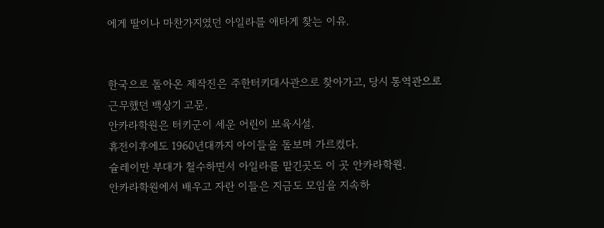에게 딸이나 마찬가지였던 아일라를 애타게 찾는 이유.


한국으로 돌아온 제작진은 주한터키대사관으로 찾아가고, 당시 통역관으로 근무했던 백상기 고문.
안카라학원은 터키군이 세운 어린이 보육시설.
휴전이후에도 1960년대까지 아이들을 돌보며 가르켰다.
슐레이만 부대가 철수하면서 아일라를 맡긴곳도 이 곳 안카라학원.
안카라학원에서 배우고 자란 이들은 지금도 모임을 지속하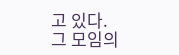고 있다.
그 모임의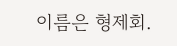이름은 형제회.